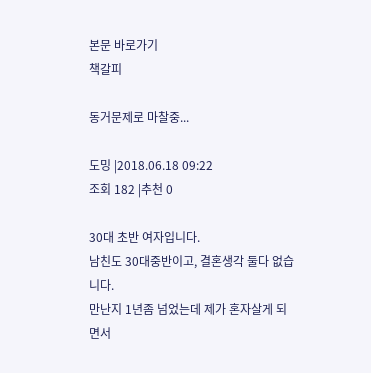본문 바로가기
책갈피

동거문제로 마찰중...

도밍 |2018.06.18 09:22
조회 182 |추천 0

30대 초반 여자입니다.
남친도 30대중반이고, 결혼생각 둘다 없습니다.
만난지 1년좀 넘었는데 제가 혼자살게 되면서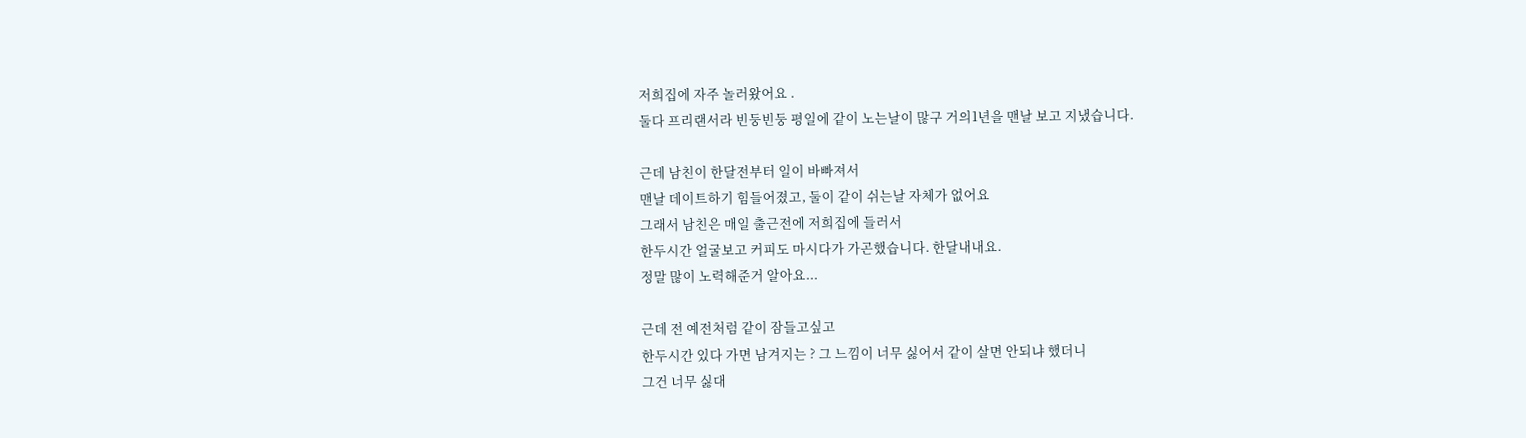저희집에 자주 놀러왔어요 .
둘다 프리랜서라 빈둥빈둥 평일에 같이 노는날이 많구 거의1년을 맨날 보고 지냈습니다.

근데 남친이 한달전부터 일이 바빠져서
맨날 데이트하기 힘들어졌고, 둘이 같이 쉬는날 자체가 없어요
그래서 남친은 매일 출근전에 저희집에 들러서
한두시간 얼굴보고 커피도 마시다가 가곤했습니다. 한달내내요.
정말 많이 노력해준거 알아요...

근데 전 예전처럼 같이 잠들고싶고
한두시간 있다 가면 남겨지는 ? 그 느낌이 너무 싫어서 같이 살면 안되냐 했더니
그건 너무 싫대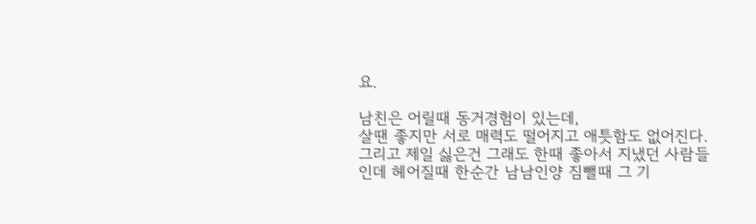요.

남친은 어릴때 동거경험이 있는데,
살땐 좋지만 서로 매력도 떨어지고 애틋함도 없어진다. 그리고 제일 싫은건 그래도 한때 좋아서 지냈던 사람들인데 헤어질때 한순간 남남인양 짐뺄때 그 기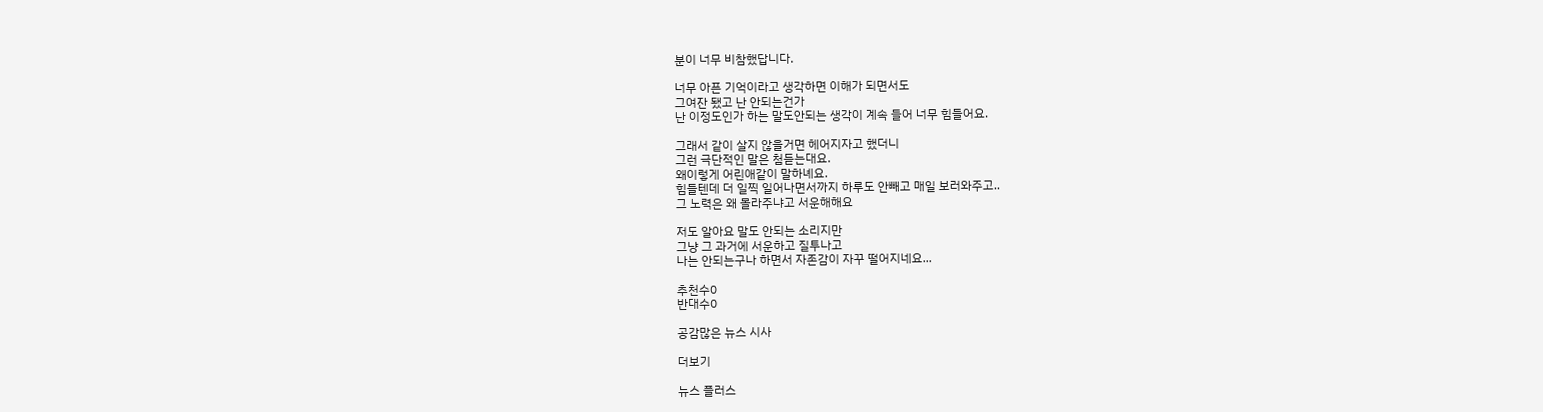분이 너무 비참했답니다.

너무 아픈 기억이라고 생각하면 이해가 되면서도
그여잔 됐고 난 안되는건가
난 이정도인가 하는 말도안되는 생각이 계속 들어 너무 힘들어요.

그래서 같이 살지 않을거면 헤어지자고 했더니
그런 극단적인 말은 첨듣는대요.
왜이렇게 어린애같이 말하녜요.
힘들텐데 더 일찍 일어나면서까지 하루도 안빼고 매일 보러와주고..
그 노력은 왜 몰라주냐고 서운해해요

저도 알아요 말도 안되는 소리지만
그냥 그 과거에 서운하고 질투나고
나는 안되는구나 하면서 자존감이 자꾸 떨어지네요...

추천수0
반대수0

공감많은 뉴스 시사

더보기

뉴스 플러스